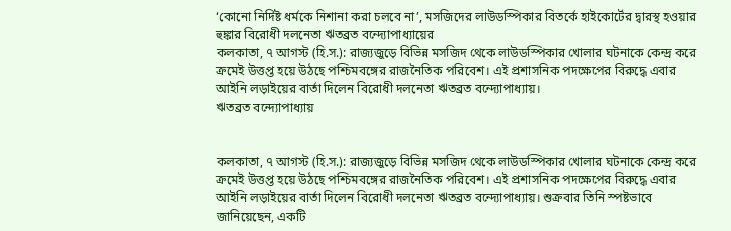‘কোনো নির্দিষ্ট ধর্মকে নিশানা করা চলবে না’, মসজিদের লাউডস্পিকার বিতর্কে হাইকোর্টের দ্বারস্থ হওয়ার হুঙ্কার বিরোধী দলনেতা ঋতব্রত বন্দ্যোপাধ্যায়ের
কলকাতা, ৭ আগস্ট (হি.স.): রাজ্যজুড়ে বিভিন্ন মসজিদ থেকে লাউডস্পিকার খোলার ঘটনাকে কেন্দ্র করে ক্রমেই উত্তপ্ত হয়ে উঠছে পশ্চিমবঙ্গের রাজনৈতিক পরিবেশ। এই প্রশাসনিক পদক্ষেপের বিরুদ্ধে এবার আইনি লড়াইয়ের বার্তা দিলেন বিরোধী দলনেতা ঋতব্রত বন্দ্যোপাধ্যায়।
ঋতব্রত বন্দ্যোপাধ্যায়


কলকাতা, ৭ আগস্ট (হি.স.): রাজ্যজুড়ে বিভিন্ন মসজিদ থেকে লাউডস্পিকার খোলার ঘটনাকে কেন্দ্র করে ক্রমেই উত্তপ্ত হয়ে উঠছে পশ্চিমবঙ্গের রাজনৈতিক পরিবেশ। এই প্রশাসনিক পদক্ষেপের বিরুদ্ধে এবার আইনি লড়াইয়ের বার্তা দিলেন বিরোধী দলনেতা ঋতব্রত বন্দ্যোপাধ্যায়। শুক্রবার তিনি স্পষ্টভাবে জানিয়েছেন, একটি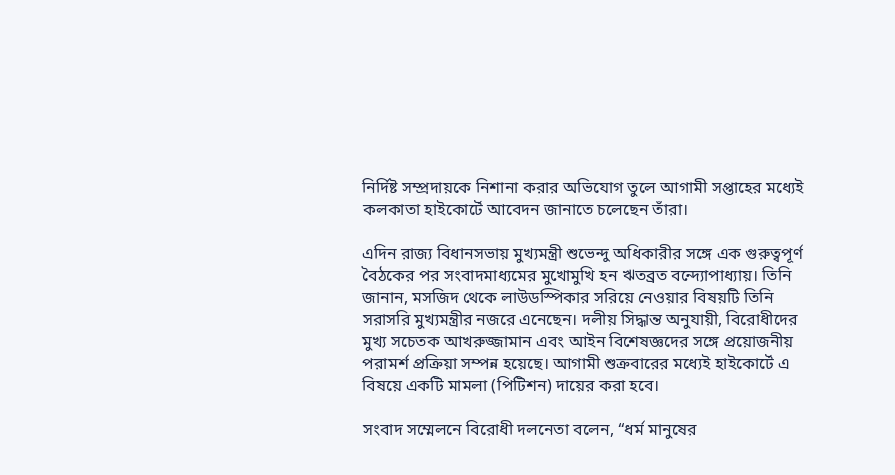নির্দিষ্ট সম্প্রদায়কে নিশানা করার অভিযোগ তুলে আগামী সপ্তাহের মধ্যেই কলকাতা হাইকোর্টে আবেদন জানাতে চলেছেন তাঁরা।

এদিন রাজ্য বিধানসভায় মুখ্যমন্ত্রী শুভেন্দু অধিকারীর সঙ্গে এক গুরুত্বপূর্ণ বৈঠকের পর সংবাদমাধ্যমের মুখোমুখি হন ঋতব্রত বন্দ্যোপাধ্যায়। তিনি জানান, মসজিদ থেকে লাউডস্পিকার সরিয়ে নেওয়ার বিষয়টি তিনি সরাসরি মুখ্যমন্ত্রীর নজরে এনেছেন। দলীয় সিদ্ধান্ত অনুযায়ী, বিরোধীদের মুখ্য সচেতক আখরুজ্জামান এবং আইন বিশেষজ্ঞদের সঙ্গে প্রয়োজনীয় পরামর্শ প্রক্রিয়া সম্পন্ন হয়েছে। আগামী শুক্রবারের মধ্যেই হাইকোর্টে এ বিষয়ে একটি মামলা (পিটিশন) দায়ের করা হবে।

সংবাদ সম্মেলনে বিরোধী দলনেতা বলেন, “ধর্ম মানুষের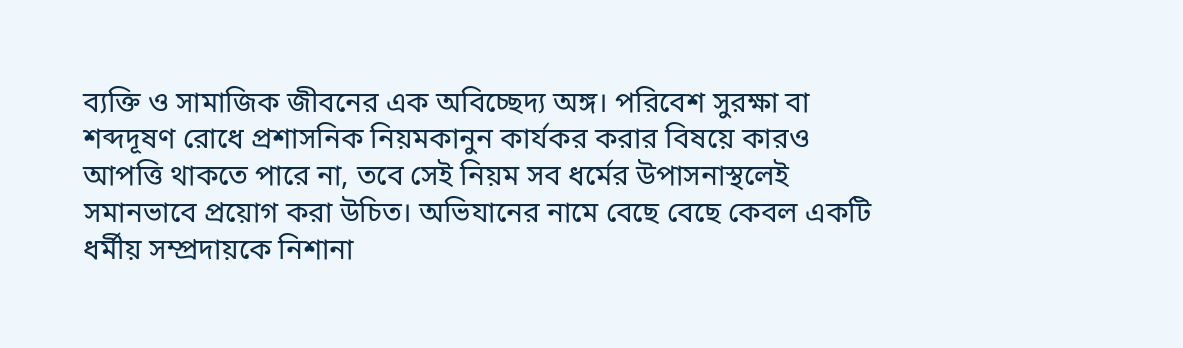ব্যক্তি ও সামাজিক জীবনের এক অবিচ্ছেদ্য অঙ্গ। পরিবেশ সুরক্ষা বা শব্দদূষণ রোধে প্রশাসনিক নিয়মকানুন কার্যকর করার বিষয়ে কারও আপত্তি থাকতে পারে না, তবে সেই নিয়ম সব ধর্মের উপাসনাস্থলেই সমানভাবে প্রয়োগ করা উচিত। অভিযানের নামে বেছে বেছে কেবল একটি ধর্মীয় সম্প্রদায়কে নিশানা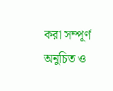করা সম্পূর্ণ অনুচিত ও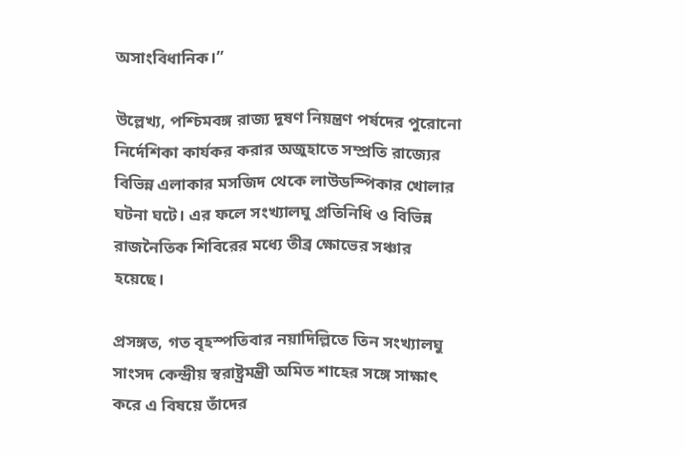অসাংবিধানিক।”

উল্লেখ্য, পশ্চিমবঙ্গ রাজ্য দূষণ নিয়ন্ত্রণ পর্ষদের পুরোনো নির্দেশিকা কার্যকর করার অজুহাতে সম্প্রতি রাজ্যের বিভিন্ন এলাকার মসজিদ থেকে লাউডস্পিকার খোলার ঘটনা ঘটে। এর ফলে সংখ্যালঘু প্রতিনিধি ও বিভিন্ন রাজনৈতিক শিবিরের মধ্যে তীব্র ক্ষোভের সঞ্চার হয়েছে।

প্রসঙ্গত, গত বৃহস্পতিবার নয়াদিল্লিতে তিন সংখ্যালঘু সাংসদ কেন্দ্রীয় স্বরাষ্ট্রমন্ত্রী অমিত শাহের সঙ্গে সাক্ষাৎ করে এ বিষয়ে তাঁদের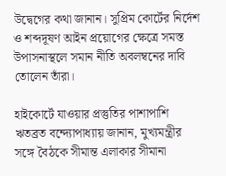উদ্বেগের কথা জানান। সুপ্রিম কোর্টের নির্দেশ ও শব্দদূষণ আইন প্রয়োগের ক্ষেত্রে সমস্ত উপাসনাস্থলে সমান নীতি অবলম্বনের দাবি তোলেন তাঁরা।

হাইকোর্টে যাওয়ার প্রস্তুতির পাশাপাশি ঋতব্রত বন্দ্যোপাধ্যায় জানান, মুখ্যমন্ত্রীর সঙ্গে বৈঠকে সীমান্ত এলাকার সীমানা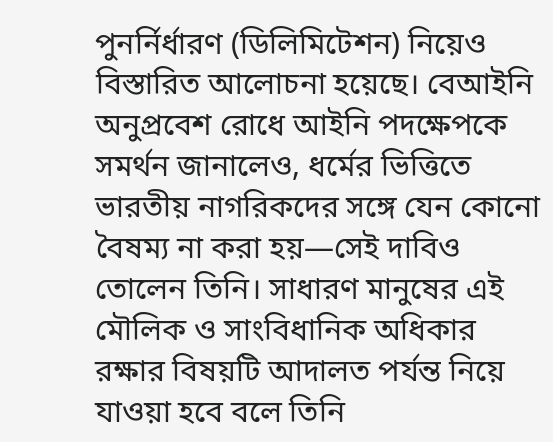পুনর্নির্ধারণ (ডিলিমিটেশন) নিয়েও বিস্তারিত আলোচনা হয়েছে। বেআইনি অনুপ্রবেশ রোধে আইনি পদক্ষেপকে সমর্থন জানালেও, ধর্মের ভিত্তিতে ভারতীয় নাগরিকদের সঙ্গে যেন কোনো বৈষম্য না করা হয়—সেই দাবিও তোলেন তিনি। সাধারণ মানুষের এই মৌলিক ও সাংবিধানিক অধিকার রক্ষার বিষয়টি আদালত পর্যন্ত নিয়ে যাওয়া হবে বলে তিনি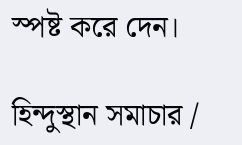স্পষ্ট করে দেন।

হিন্দুস্থান সমাচার /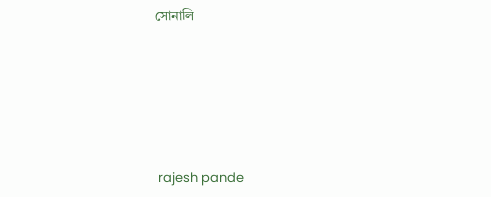সোনালি






 rajesh pande